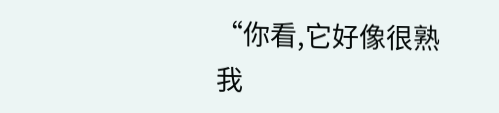“你看,它好像很熟我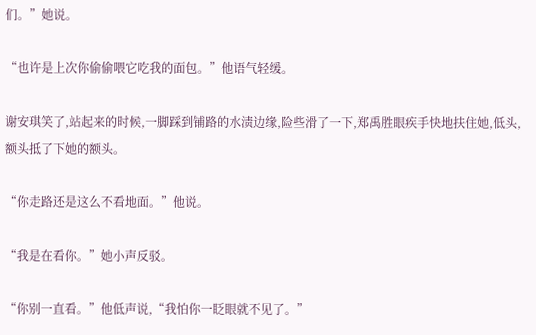们。”她说。

“也许是上次你偷偷喂它吃我的面包。”他语气轻缓。

谢安琪笑了,站起来的时候,一脚踩到铺路的水渍边缘,险些滑了一下,郑禹胜眼疾手快地扶住她,低头,额头抵了下她的额头。

“你走路还是这么不看地面。”他说。

“我是在看你。”她小声反驳。

“你别一直看。”他低声说,“我怕你一眨眼就不见了。”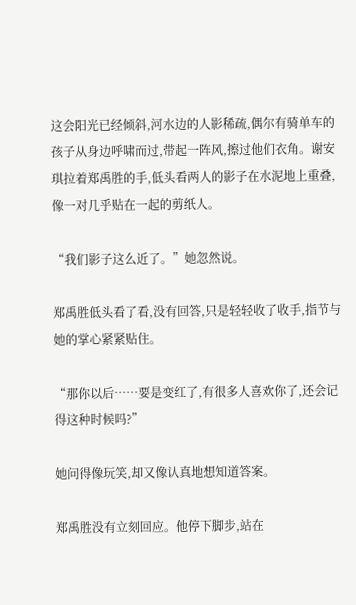这会阳光已经倾斜,河水边的人影稀疏,偶尔有骑单车的孩子从身边呼啸而过,带起一阵风,擦过他们衣角。谢安琪拉着郑禹胜的手,低头看两人的影子在水泥地上重叠,像一对几乎贴在一起的剪纸人。

“我们影子这么近了。”她忽然说。

郑禹胜低头看了看,没有回答,只是轻轻收了收手,指节与她的掌心紧紧贴住。

“那你以后……要是变红了,有很多人喜欢你了,还会记得这种时候吗?”

她问得像玩笑,却又像认真地想知道答案。

郑禹胜没有立刻回应。他停下脚步,站在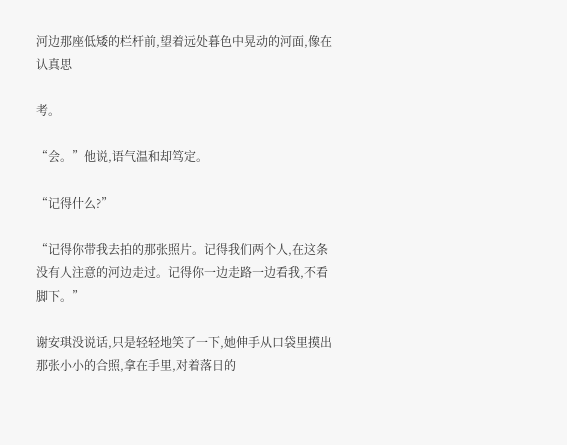河边那座低矮的栏杆前,望着远处暮色中晃动的河面,像在认真思

考。

“会。”他说,语气温和却笃定。

“记得什么?”

“记得你带我去拍的那张照片。记得我们两个人,在这条没有人注意的河边走过。记得你一边走路一边看我,不看脚下。”

谢安琪没说话,只是轻轻地笑了一下,她伸手从口袋里摸出那张小小的合照,拿在手里,对着落日的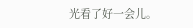光看了好一会儿。